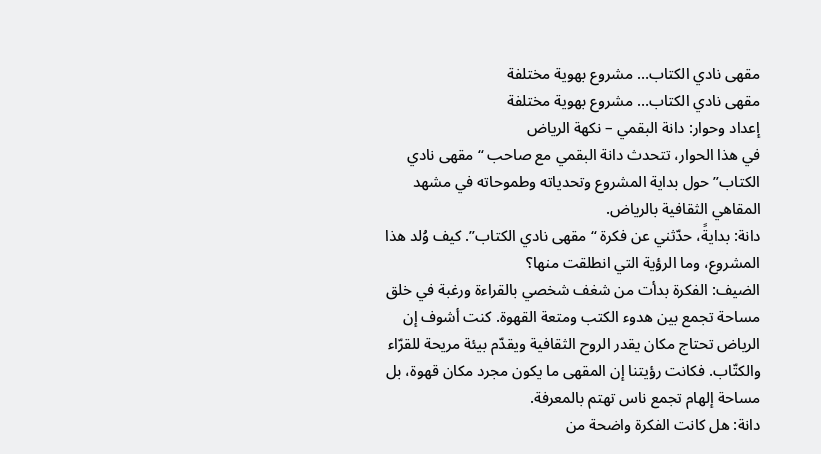مقهى نادي الكتاب… مشروع بهوية مختلفة
مقهى نادي الكتاب… مشروع بهوية مختلفة
إعداد وحوار: دانة البقمي – نكهة الرياض
في هذا الحوار، تتحدث دانة البقمي مع صاحب “مقهى نادي الكتاب” حول بداية المشروع وتحدياته وطموحاته في مشهد المقاهي الثقافية بالرياض.
دانة: بدايةً، حدّثني عن فكرة “مقهى نادي الكتاب”. كيف وُلد هذا المشروع، وما الرؤية التي انطلقت منها؟
الضيف: الفكرة بدأت من شغف شخصي بالقراءة ورغبة في خلق مساحة تجمع بين هدوء الكتب ومتعة القهوة. كنت أشوف إن الرياض تحتاج مكان يقدر الروح الثقافية ويقدّم بيئة مريحة للقرّاء والكتّاب. فكانت رؤيتنا إن المقهى ما يكون مجرد مكان قهوة، بل مساحة إلهام تجمع ناس تهتم بالمعرفة.
دانة: هل كانت الفكرة واضحة من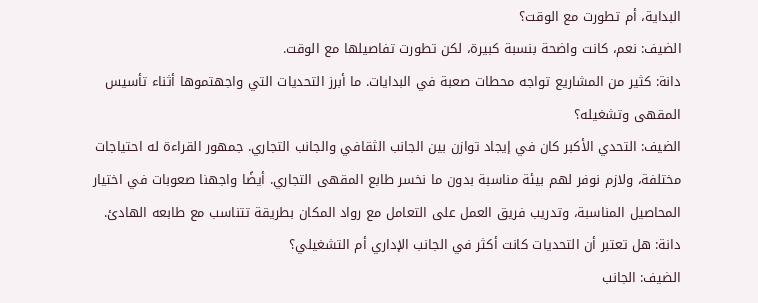البداية، أم تطورت مع الوقت؟
الضيف: نعم، كانت واضحة بنسبة كبيرة، لكن تطورت تفاصيلها مع الوقت.
دانة: كثير من المشاريع تواجه محطات صعبة في البدايات. ما أبرز التحديات التي واجهتموها أثناء تأسيس المقهى وتشغيله؟
الضيف: التحدي الأكبر كان في إيجاد توازن بين الجانب الثقافي والجانب التجاري. جمهور القراءة له احتياجات مختلفة، ولازم نوفر لهم بيئة مناسبة بدون ما نخسر طابع المقهى التجاري. أيضًا واجهنا صعوبات في اختيار المحاصيل المناسبة، وتدريب فريق العمل على التعامل مع رواد المكان بطريقة تتناسب مع طابعه الهادئ.
دانة: هل تعتبر أن التحديات كانت أكثر في الجانب الإداري أم التشغيلي؟
الضيف: الجانب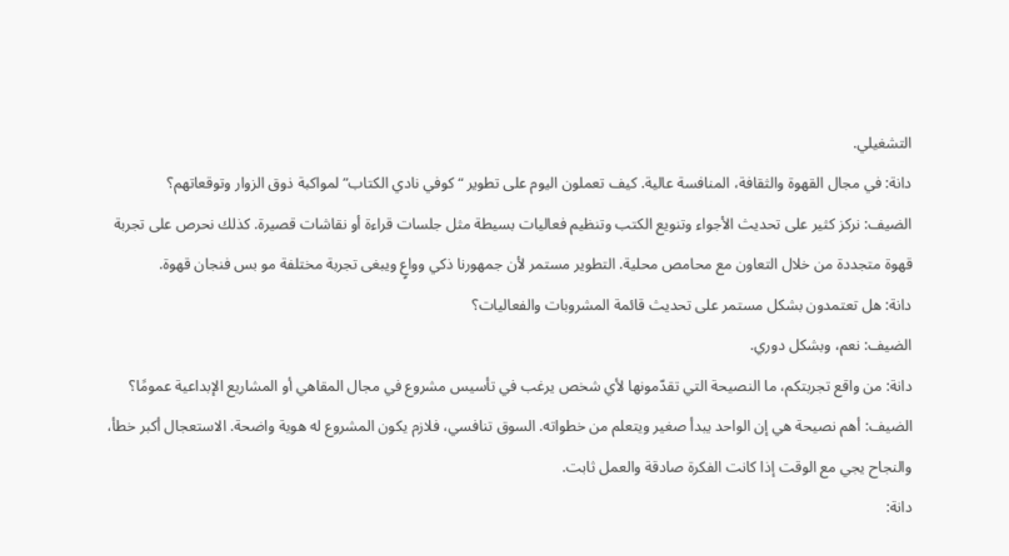التشغيلي.
دانة: في مجال القهوة والثقافة، المنافسة عالية. كيف تعملون اليوم على تطوير “كوفي نادي الكتاب” لمواكبة ذوق الزوار وتوقعاتهم؟
الضيف: نركز كثير على تحديث الأجواء وتنويع الكتب وتنظيم فعاليات بسيطة مثل جلسات قراءة أو نقاشات قصيرة. كذلك نحرص على تجربة قهوة متجددة من خلال التعاون مع محامص محلية. التطوير مستمر لأن جمهورنا ذكي وواعٍ ويبغى تجربة مختلفة مو بس فنجان قهوة.
دانة: هل تعتمدون بشكل مستمر على تحديث قائمة المشروبات والفعاليات؟
الضيف: نعم، وبشكل دوري.
دانة: من واقع تجربتكم، ما النصيحة التي تقدّمونها لأي شخص يرغب في تأسيس مشروع في مجال المقاهي أو المشاريع الإبداعية عمومًا؟
الضيف: أهم نصيحة هي إن الواحد يبدأ صغير ويتعلم من خطواته. السوق تنافسي، فلازم يكون المشروع له هوية واضحة. الاستعجال أكبر خطأ، والنجاح يجي مع الوقت إذا كانت الفكرة صادقة والعمل ثابت.
دانة: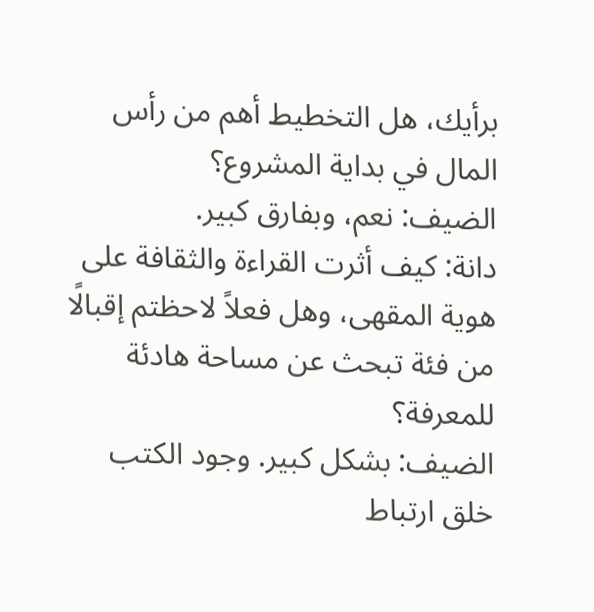برأيك، هل التخطيط أهم من رأس المال في بداية المشروع؟
الضيف: نعم، وبفارق كبير.
دانة: كيف أثرت القراءة والثقافة على هوية المقهى، وهل فعلاً لاحظتم إقبالًا من فئة تبحث عن مساحة هادئة للمعرفة؟
الضيف: بشكل كبير. وجود الكتب خلق ارتباط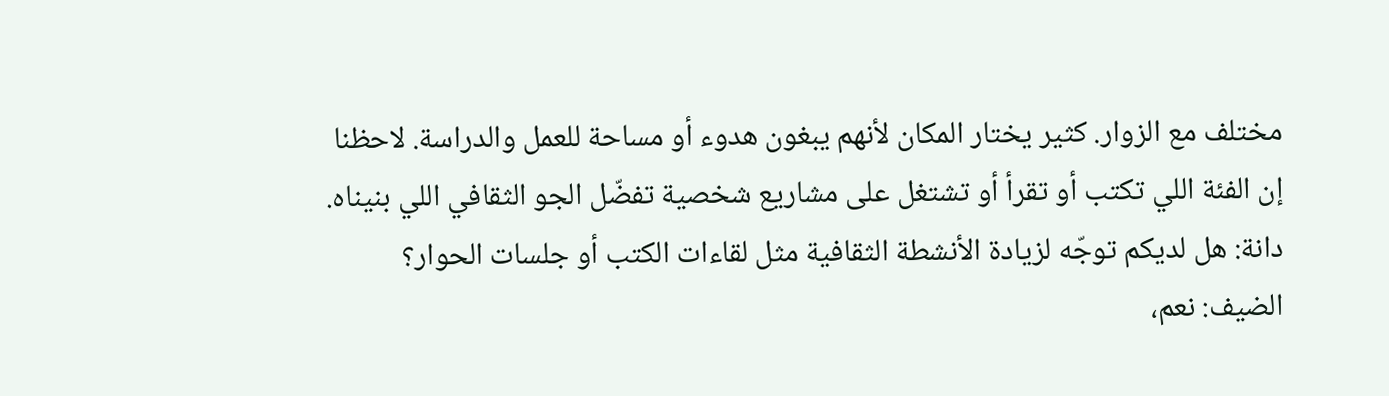مختلف مع الزوار. كثير يختار المكان لأنهم يبغون هدوء أو مساحة للعمل والدراسة. لاحظنا إن الفئة اللي تكتب أو تقرأ أو تشتغل على مشاريع شخصية تفضّل الجو الثقافي اللي بنيناه.
دانة: هل لديكم توجّه لزيادة الأنشطة الثقافية مثل لقاءات الكتب أو جلسات الحوار؟
الضيف: نعم،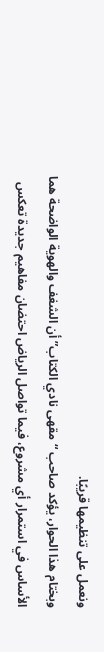ونعمل على تنظيمها قريبًا.
وبختام هذا الحوار، يؤكد صاحب “مقهى نادي الكتاب” أن الشغف والهوية الواضحة هما الأساس في استمرار أي مشروع، فيما تواصل الرياض احتضان مفاهيم جديدة تعكس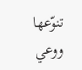تنوّعها ووعي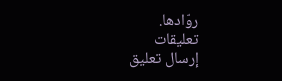روّادها.
تعليقات
إرسال تعليق